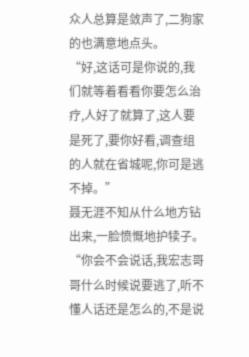众人总算是敛声了,二狗家的也满意地点头。
“好,这话可是你说的,我们就等着看看你要怎么治疗,人好了就算了,这人要是死了,要你好看,调查组的人就在省城呢,你可是逃不掉。”
聂无涯不知从什么地方钻出来,一脸愤慨地护犊子。
“你会不会说话,我宏志哥哥什么时候说要逃了,听不懂人话还是怎么的,不是说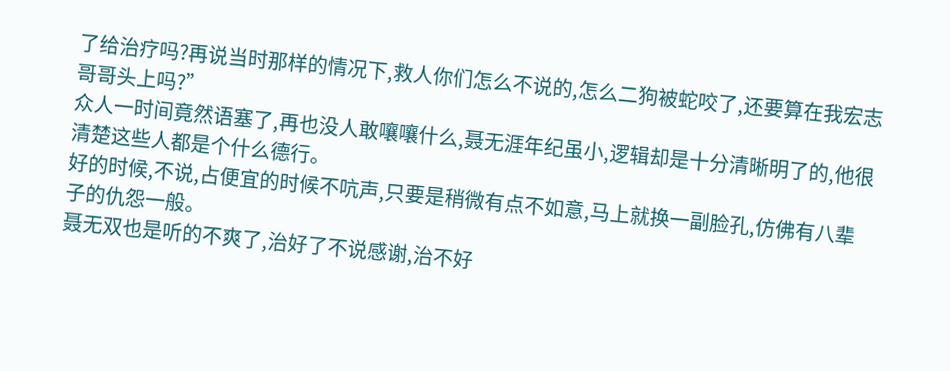了给治疗吗?再说当时那样的情况下,救人你们怎么不说的,怎么二狗被蛇咬了,还要算在我宏志哥哥头上吗?”
众人一时间竟然语塞了,再也没人敢嚷嚷什么,聂无涯年纪虽小,逻辑却是十分清晰明了的,他很清楚这些人都是个什么德行。
好的时候,不说,占便宜的时候不吭声,只要是稍微有点不如意,马上就换一副脸孔,仿佛有八辈子的仇怨一般。
聂无双也是听的不爽了,治好了不说感谢,治不好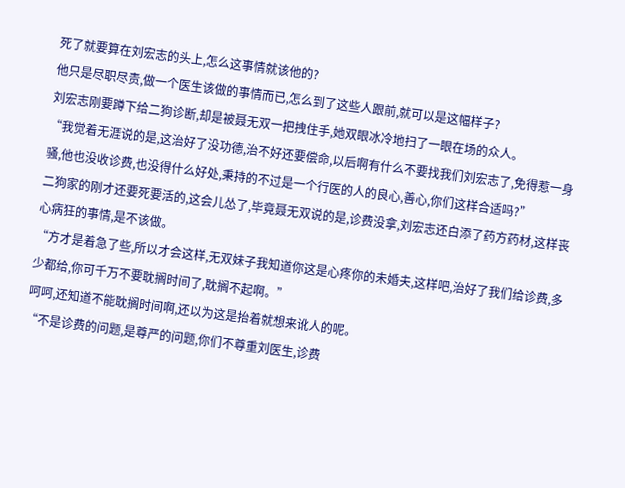死了就要算在刘宏志的头上,怎么这事情就该他的?
他只是尽职尽责,做一个医生该做的事情而已,怎么到了这些人跟前,就可以是这幅样子?
刘宏志刚要蹲下给二狗诊断,却是被聂无双一把拽住手,她双眼冰冷地扫了一眼在场的众人。
“我觉着无涯说的是,这治好了没功德,治不好还要偿命,以后啊有什么不要找我们刘宏志了,免得惹一身骚,他也没收诊费,也没得什么好处,秉持的不过是一个行医的人的良心,善心,你们这样合适吗?”
二狗家的刚才还要死要活的,这会儿怂了,毕竟聂无双说的是,诊费没拿,刘宏志还白添了药方药材,这样丧心病狂的事情,是不该做。
“方才是着急了些,所以才会这样,无双妹子我知道你这是心疼你的未婚夫,这样吧,治好了我们给诊费,多少都给,你可千万不要耽搁时间了,耽搁不起啊。”
呵呵,还知道不能耽搁时间啊,还以为这是抬着就想来讹人的呢。
“不是诊费的问题,是尊严的问题,你们不尊重刘医生,诊费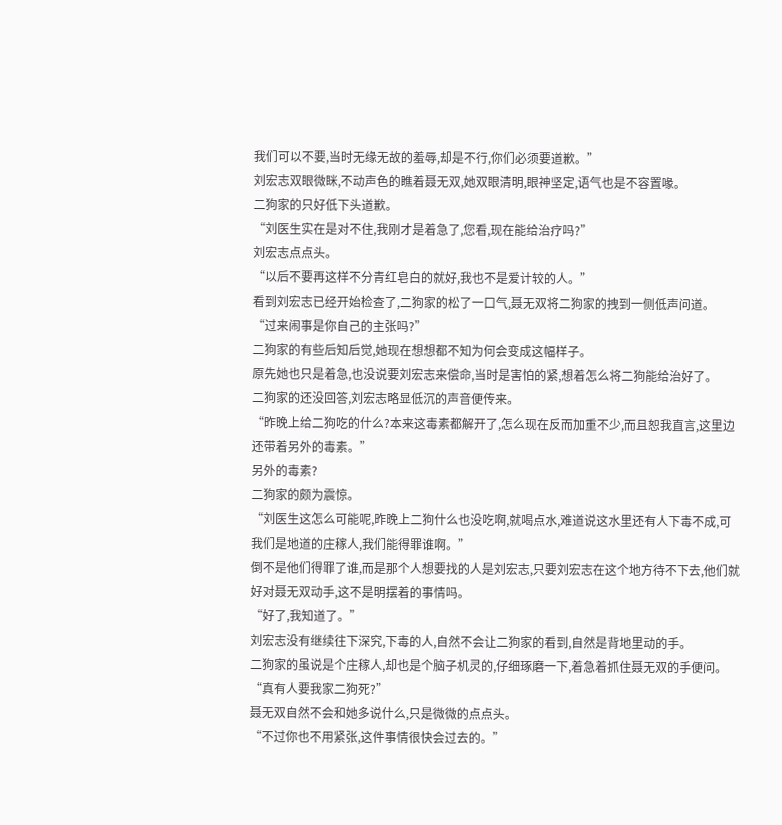我们可以不要,当时无缘无故的羞辱,却是不行,你们必须要道歉。”
刘宏志双眼微眯,不动声色的瞧着聂无双,她双眼清明,眼神坚定,语气也是不容置喙。
二狗家的只好低下头道歉。
“刘医生实在是对不住,我刚才是着急了,您看,现在能给治疗吗?”
刘宏志点点头。
“以后不要再这样不分青红皂白的就好,我也不是爱计较的人。”
看到刘宏志已经开始检查了,二狗家的松了一口气,聂无双将二狗家的拽到一侧低声问道。
“过来闹事是你自己的主张吗?”
二狗家的有些后知后觉,她现在想想都不知为何会变成这幅样子。
原先她也只是着急,也没说要刘宏志来偿命,当时是害怕的紧,想着怎么将二狗能给治好了。
二狗家的还没回答,刘宏志略显低沉的声音便传来。
“昨晚上给二狗吃的什么?本来这毒素都解开了,怎么现在反而加重不少,而且恕我直言,这里边还带着另外的毒素。”
另外的毒素?
二狗家的颇为震惊。
“刘医生这怎么可能呢,昨晚上二狗什么也没吃啊,就喝点水,难道说这水里还有人下毒不成,可我们是地道的庄稼人,我们能得罪谁啊。”
倒不是他们得罪了谁,而是那个人想要找的人是刘宏志,只要刘宏志在这个地方待不下去,他们就好对聂无双动手,这不是明摆着的事情吗。
“好了,我知道了。”
刘宏志没有继续往下深究,下毒的人,自然不会让二狗家的看到,自然是背地里动的手。
二狗家的虽说是个庄稼人,却也是个脑子机灵的,仔细琢磨一下,着急着抓住聂无双的手便问。
“真有人要我家二狗死?”
聂无双自然不会和她多说什么,只是微微的点点头。
“不过你也不用紧张,这件事情很快会过去的。”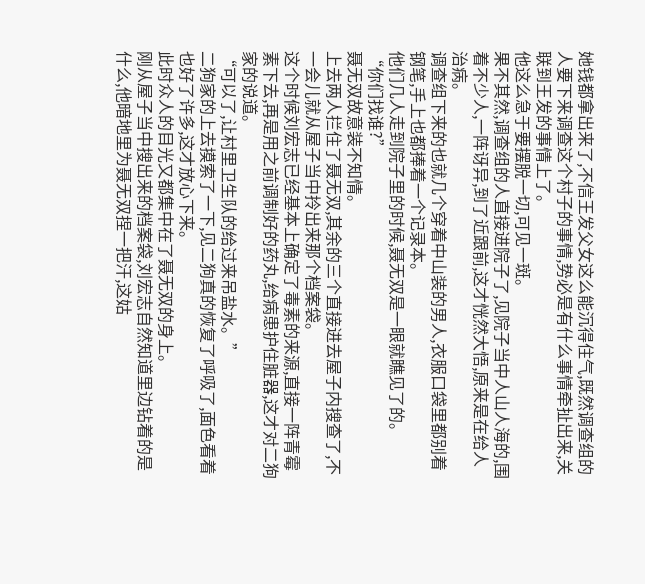她钱都拿出来了,不信王发父女这么能沉得住气,既然调查组的人要下来调查这个村子的事情,势必是有什么事情牵扯出来,关联到王发的事情上了。
他这么急于要摆脱一切,可见一斑。
果不其然,调查组的人直接进院子了,见院子当中人山人海的,围着不少人,一阵讶异,到了近跟前,这才恍然大悟,原来是在给人治病。
调查组下来的也就几个穿着中山装的男人,衣服口袋里都别着钢笔,手上也都捧着一个记录本。
他们几人走到院子里的时候,聂无双是一眼就瞧见了的。
“你们找谁?”
聂无双故意装不知情。
上去两人拦住了聂无双,其余的三个直接进去屋子内搜查了,不一会儿就从屋子当中拎出来那个档案袋。
这个时候刘宏志已经基本上确定了毒素的来源,直接一阵青霉素下去,再是用之前调制好的药丸,给病患护住脏器,这才对二狗家的说道。
“可以了,让村里卫生队的给过来吊盐水。”
二狗家的上去摸索了一下,见二狗真的恢复了呼吸了,面色看着也好了许多,这才放心下来。
此时众人的目光又都集中在了聂无双的身上。
刚从屋子当中搜出来的档案袋,刘宏志自然知道里边钻着的是什么,他暗地里为聂无双捏一把汗,这姑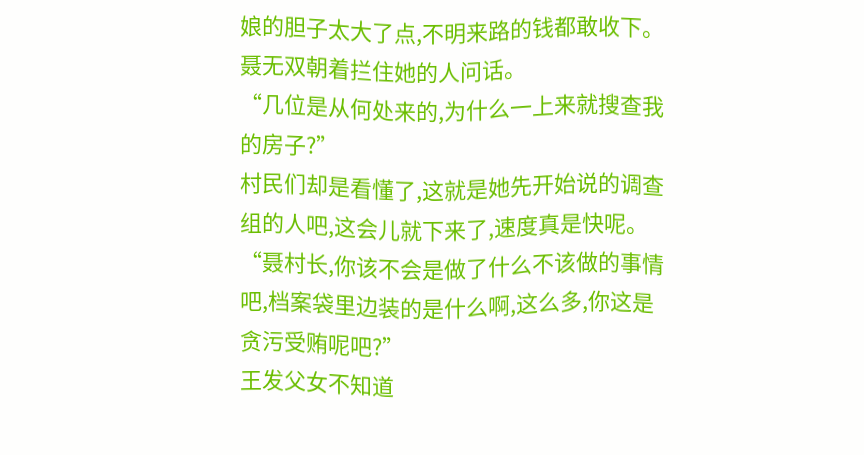娘的胆子太大了点,不明来路的钱都敢收下。
聂无双朝着拦住她的人问话。
“几位是从何处来的,为什么一上来就搜查我的房子?”
村民们却是看懂了,这就是她先开始说的调查组的人吧,这会儿就下来了,速度真是快呢。
“聂村长,你该不会是做了什么不该做的事情吧,档案袋里边装的是什么啊,这么多,你这是贪污受贿呢吧?”
王发父女不知道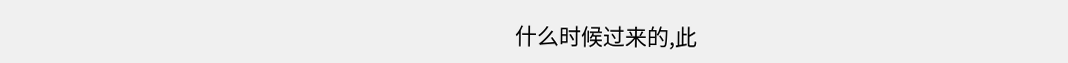什么时候过来的,此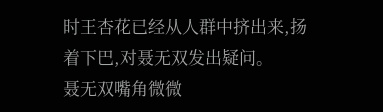时王杏花已经从人群中挤出来,扬着下巴,对聂无双发出疑问。
聂无双嘴角微微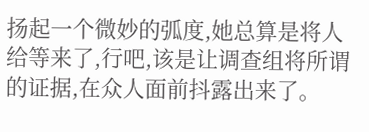扬起一个微妙的弧度,她总算是将人给等来了,行吧,该是让调查组将所谓的证据,在众人面前抖露出来了。